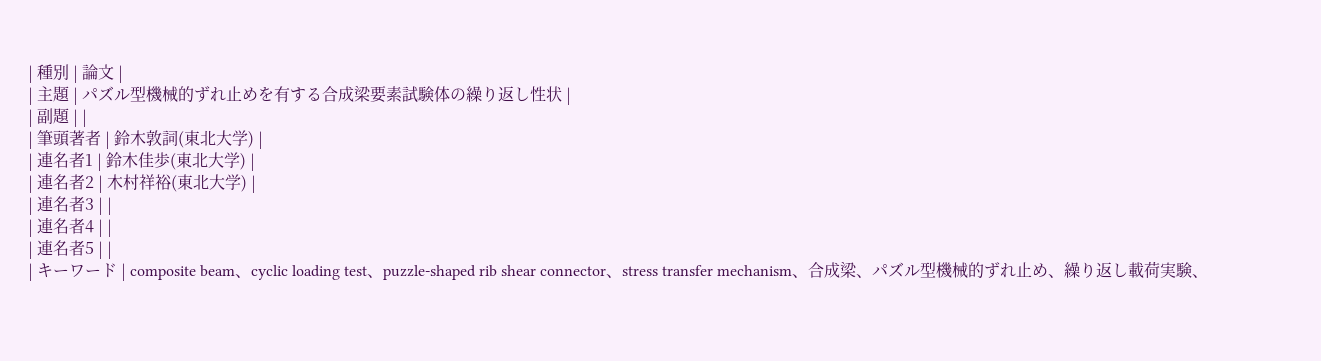| 種別 | 論文 |
| 主題 | パズル型機械的ずれ止めを有する合成梁要素試験体の繰り返し性状 |
| 副題 | |
| 筆頭著者 | 鈴木敦詞(東北大学) |
| 連名者1 | 鈴木佳歩(東北大学) |
| 連名者2 | 木村祥裕(東北大学) |
| 連名者3 | |
| 連名者4 | |
| 連名者5 | |
| キーワード | composite beam、cyclic loading test、puzzle-shaped rib shear connector、stress transfer mechanism、合成梁、パズル型機械的ずれ止め、繰り返し載荷実験、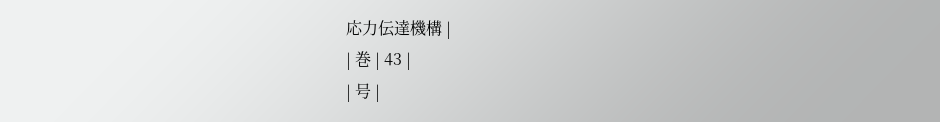応力伝達機構 |
| 巻 | 43 |
| 号 |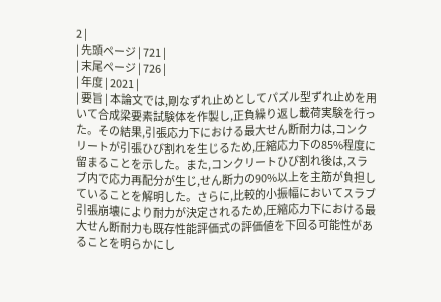2 |
| 先頭ページ | 721 |
| 末尾ページ | 726 |
| 年度 | 2021 |
| 要旨 | 本論文では,剛なずれ止めとしてパズル型ずれ止めを用いて合成梁要素試験体を作製し,正負繰り返し載荷実験を行った。その結果,引張応力下における最大せん断耐力は,コンクリートが引張ひび割れを生じるため,圧縮応力下の85%程度に留まることを示した。また,コンクリートひび割れ後は,スラブ内で応力再配分が生じ,せん断力の90%以上を主筋が負担していることを解明した。さらに,比較的小振幅においてスラブ引張崩壊により耐力が決定されるため,圧縮応力下における最大せん断耐力も既存性能評価式の評価値を下回る可能性があることを明らかにし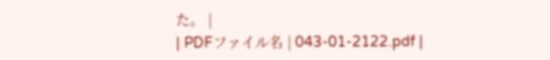た。 |
| PDFファイル名 | 043-01-2122.pdf |